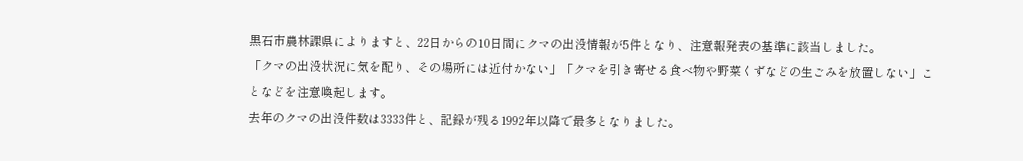黒石市農林課県によりますと、22日からの10日間にクマの出没情報が5件となり、注意報発表の基準に該当しました。
「クマの出没状況に気を配り、その場所には近付かない」「クマを引き寄せる食べ物や野菜くずなどの生ごみを放置しない」ことなどを注意喚起します。
去年のクマの出没件数は3333件と、記録が残る1992年以降で最多となりました。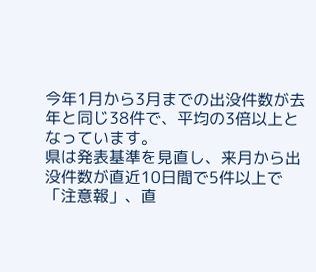今年1月から3月までの出没件数が去年と同じ38件で、平均の3倍以上となっています。
県は発表基準を見直し、来月から出没件数が直近10日間で5件以上で「注意報」、直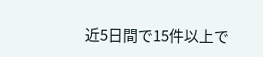近5日間で15件以上で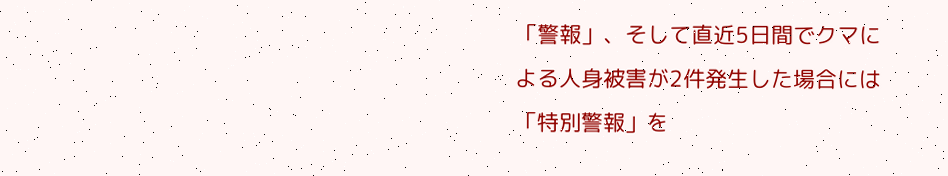「警報」、そして直近5日間でクマによる人身被害が2件発生した場合には「特別警報」を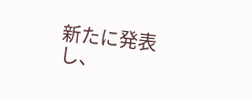新たに発表し、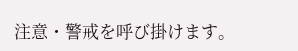注意・警戒を呼び掛けます。